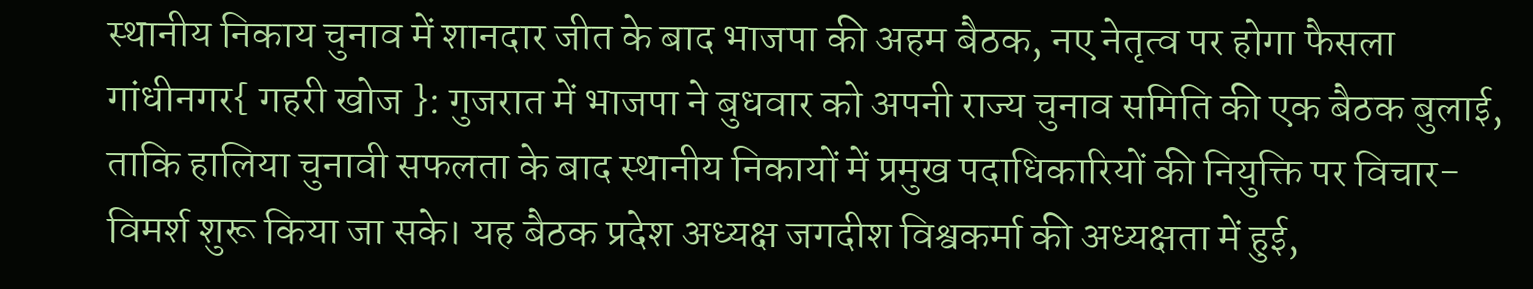स्थानीय निकाय चुनाव में शानदार जीत के बाद भाजपा की अहम बैठक, नए नेतृत्व पर होगा फैसला
गांधीनगर{ गहरी खोज }: गुजरात में भाजपा ने बुधवार को अपनी राज्य चुनाव समिति की एक बैठक बुलाई, ताकि हालिया चुनावी सफलता के बाद स्थानीय निकायों में प्रमुख पदाधिकारियों की नियुक्ति पर विचार-विमर्श शुरू किया जा सके। यह बैठक प्रदेश अध्यक्ष जगदीश विश्वकर्मा की अध्यक्षता में हुई,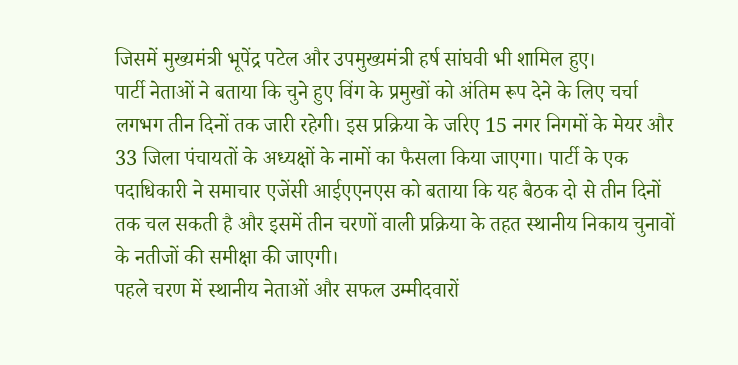जिसमें मुख्यमंत्री भूपेंद्र पटेल और उपमुख्यमंत्री हर्ष सांघवी भी शामिल हुए।
पार्टी नेताओं ने बताया कि चुने हुए विंग के प्रमुखों को अंतिम रूप देने के लिए चर्चा लगभग तीन दिनों तक जारी रहेगी। इस प्रक्रिया के जरिए 15 नगर निगमों के मेयर और 33 जिला पंचायतों के अध्यक्षों के नामों का फैसला किया जाएगा। पार्टी के एक पदाधिकारी ने समाचार एजेंसी आईएएनएस को बताया कि यह बैठक दो से तीन दिनों तक चल सकती है और इसमें तीन चरणों वाली प्रक्रिया के तहत स्थानीय निकाय चुनावों के नतीजों की समीक्षा की जाएगी।
पहले चरण में स्थानीय नेताओं और सफल उम्मीदवारों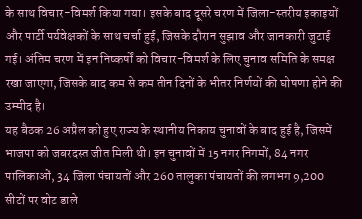के साथ विचार-विमर्श किया गया। इसके बाद दूसरे चरण में जिला-स्तरीय इकाइयों और पार्टी पर्यवेक्षकों के साथ चर्चा हुई, जिसके दौरान सुझाव और जानकारी जुटाई गई। अंतिम चरण में इन निष्कर्षों को विचार-विमर्श के लिए चुनाव समिति के समक्ष रखा जाएगा, जिसके बाद कम से कम तीन दिनों के भीतर निर्णयों की घोषणा होने की उम्मीद है।
यह बैठक 26 अप्रैल को हुए राज्य के स्थानीय निकाय चुनावों के बाद हुई है, जिसमें भाजपा को जबरदस्त जीत मिली थी। इन चुनावों में 15 नगर निगमों, 84 नगर पालिकाओं, 34 जिला पंचायतों और 260 तालुका पंचायतों की लगभग 9,200 सीटों पर वोट डाले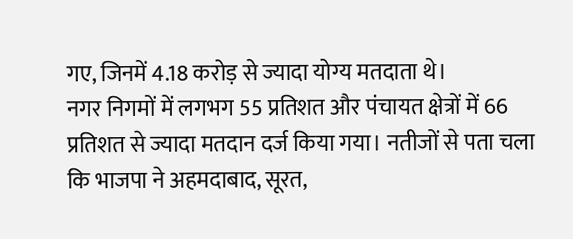गए, जिनमें 4.18 करोड़ से ज्यादा योग्य मतदाता थे।
नगर निगमों में लगभग 55 प्रतिशत और पंचायत क्षेत्रों में 66 प्रतिशत से ज्यादा मतदान दर्ज किया गया। नतीजों से पता चला कि भाजपा ने अहमदाबाद, सूरत,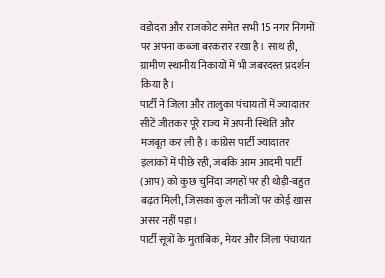वडोदरा और राजकोट समेत सभी 15 नगर निगमों पर अपना कब्जा बरकरार रखा है। साथ ही, ग्रामीण स्थानीय निकायों में भी जबरदस्त प्रदर्शन किया है।
पार्टी ने जिला और तालुका पंचायतों में ज्यादातर सीटें जीतकर पूरे राज्य में अपनी स्थिति और मजबूत कर ली है। कांग्रेस पार्टी ज्यादातर इलाकों में पीछे रही, जबकि आम आदमी पार्टी (आप) को कुछ चुनिंदा जगहों पर ही थोड़ी-बहुत बढ़त मिली, जिसका कुल नतीजों पर कोई खास असर नहीं पड़ा।
पार्टी सूत्रों के मुताबिक, मेयर और जिला पंचायत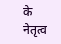के नेतृत्व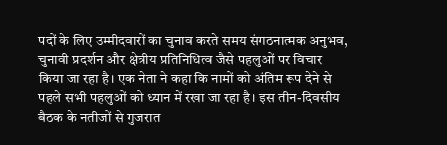पदों के लिए उम्मीदवारों का चुनाव करते समय संगठनात्मक अनुभव, चुनावी प्रदर्शन और क्षेत्रीय प्रतिनिधित्व जैसे पहलुओं पर विचार किया जा रहा है। एक नेता ने कहा कि नामों को अंतिम रूप देने से पहले सभी पहलुओं को ध्यान में रखा जा रहा है। इस तीन-दिवसीय बैठक के नतीजों से गुजरात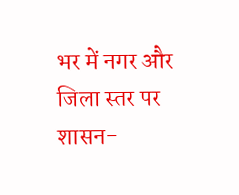भर में नगर और जिला स्तर पर शासन-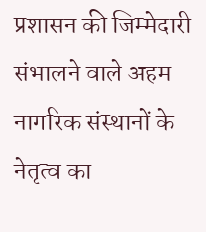प्रशासन की जिम्मेदारी संभालने वाले अहम नागरिक संस्थानों के नेतृत्व का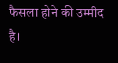फैसला होने की उम्मीद है।